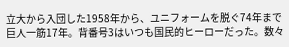立大から入団した1958年から、ユニフォームを脱ぐ74年まで巨人一筋17年。背番号3はいつも国民的ヒーローだった。数々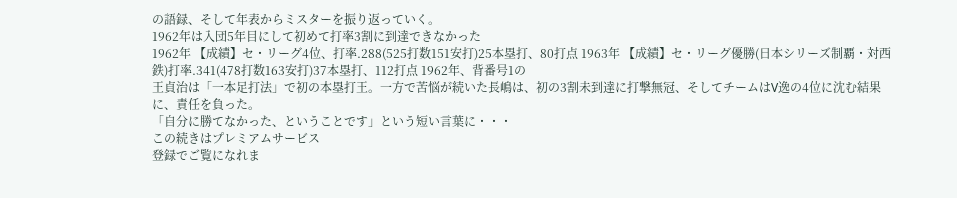の語録、そして年表からミスターを振り返っていく。
1962年は入団5年目にして初めて打率3割に到達できなかった
1962年 【成績】セ・リーグ4位、打率.288(525打数151安打)25本塁打、80打点 1963年 【成績】セ・リーグ優勝(日本シリーズ制覇・対西鉄)打率.341(478打数163安打)37本塁打、112打点 1962年、背番号1の
王貞治は「一本足打法」で初の本塁打王。一方で苦悩が続いた長嶋は、初の3割未到達に打撃無冠、そしてチームはV逸の4位に沈む結果に、責任を負った。
「自分に勝てなかった、ということです」という短い言葉に・・・
この続きはプレミアムサービス
登録でご覧になれま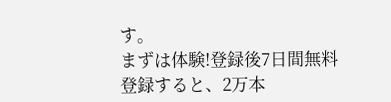す。
まずは体験!登録後7日間無料
登録すると、2万本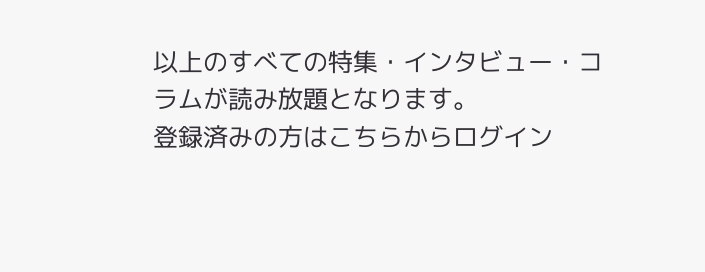以上のすべての特集・インタビュー・コラムが読み放題となります。
登録済みの方はこちらからログイン